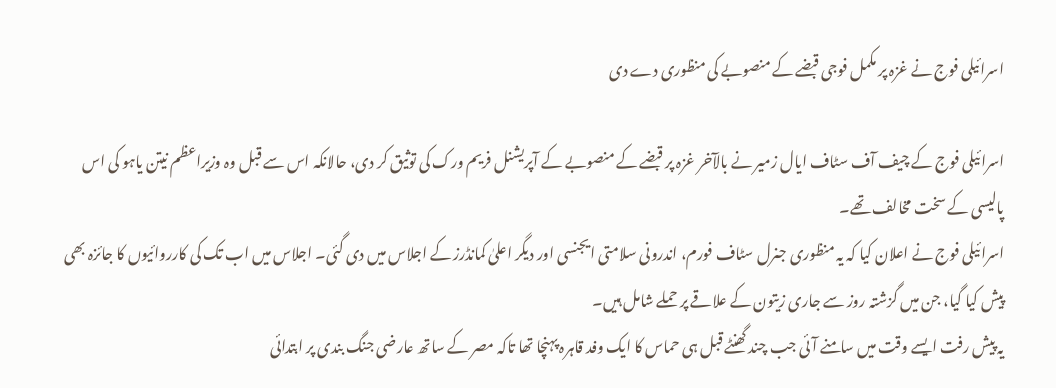اسرائیلی فوج نے غزہ پر مکمل فوجی قبضے کے منصوبے کی منظوری دے دی

اسرائیلی فوج کے چیف آف سٹاف ایال زمیر نے بالآخر غزہ پر قبضے کے منصوبے کے آپریشنل فریم ورک کی توثیق کر دی، حالانکہ اس سے قبل وہ وزیراعظم نیتن یاہو کی اس پالیسی کے سخت مخالف تھے۔
اسرائیلی فوج نے اعلان کیا کہ یہ منظوری جنرل سٹاف فورم، اندرونی سلامتی ایجنسی اور دیگر اعلیٰ کمانڈرز کے اجلاس میں دی گئی۔ اجلاس میں اب تک کی کارروائیوں کا جائزہ بھی پیش کیا گیا، جن میں گزشتہ روز سے جاری زیتون کے علاقے پر حملے شامل ہیں۔
یہ پیش رفت ایسے وقت میں سامنے آئی جب چند گھنٹے قبل ہی حماس کا ایک وفد قاہرہ پہنچا تھا تاکہ مصر کے ساتھ عارضی جنگ بندی پر ابتدائی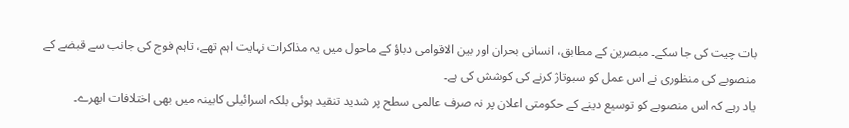بات چیت کی جا سکے۔ مبصرین کے مطابق، انسانی بحران اور بین الاقوامی دباؤ کے ماحول میں یہ مذاکرات نہایت اہم تھے، تاہم فوج کی جانب سے قبضے کے منصوبے کی منظوری نے اس عمل کو سبوتاژ کرنے کی کوشش کی ہے۔
یاد رہے کہ اس منصوبے کو توسیع دینے کے حکومتی اعلان پر نہ صرف عالمی سطح پر شدید تنقید ہوئی بلکہ اسرائیلی کابینہ میں بھی اختلافات ابھرے۔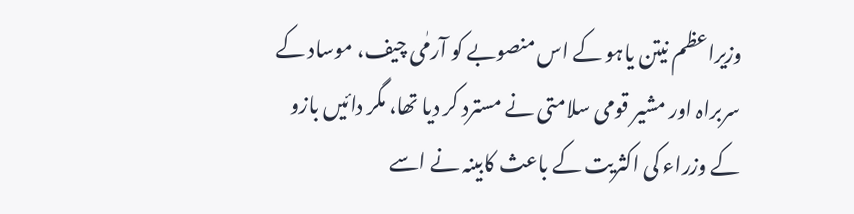وزیراعظم نیتن یاہو کے اس منصوبے کو آرمٰی چیف، موساد کے سربراہ اور مشیر قومی سلامتی نے مسترد کر دیا تھا، مگر دائیں بازو کے وزراء کی اکثریت کے باعث کابینہ نے اسے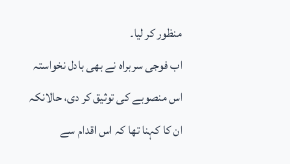منظور کر لیا۔
اب فوجی سربراہ نے بھی بادل نخواستہ اس منصوبے کی توثیق کر دی، حالانکہ ان کا کہنا تھا کہ اس اقدام سے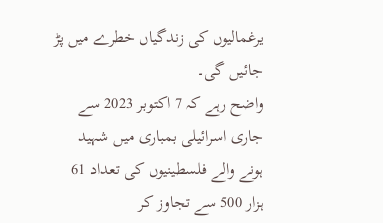یرغمالیوں کی زندگیاں خطرے میں پڑ جائیں گی۔
واضح رہے کہ 7 اکتوبر 2023 سے جاری اسرائیلی بمباری میں شہید ہونے والے فلسطینیوں کی تعداد 61 ہزار 500 سے تجاوز کر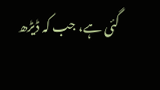گئی ہے، جب کہ ڈیڑھ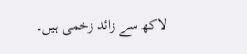لاکھ سے زائد زخمی ہیں۔